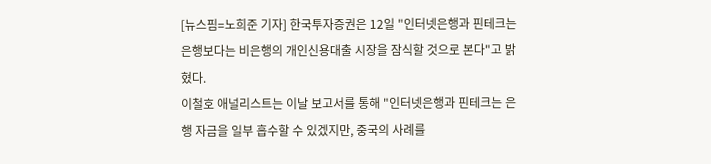[뉴스핌=노희준 기자] 한국투자증권은 12일 "인터넷은행과 핀테크는 은행보다는 비은행의 개인신용대출 시장을 잠식할 것으로 본다"고 밝혔다.
이철호 애널리스트는 이날 보고서를 통해 "인터넷은행과 핀테크는 은행 자금을 일부 흡수할 수 있겠지만, 중국의 사례를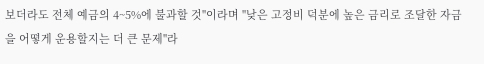보더라도 전체 예금의 4~5%에 불과할 것"이라며 "낮은 고정비 덕분에 높은 금리로 조달한 자금을 어떻게 운용할지는 더 큰 문제"라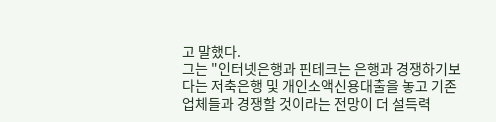고 말했다.
그는 "인터넷은행과 핀테크는 은행과 경쟁하기보다는 저축은행 및 개인소액신용대출을 놓고 기존 업체들과 경쟁할 것이라는 전망이 더 설득력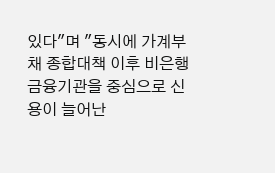있다"며 "동시에 가계부채 종합대책 이후 비은행금융기관을 중심으로 신용이 늘어난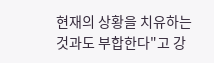현재의 상황을 치유하는 것과도 부합한다"고 강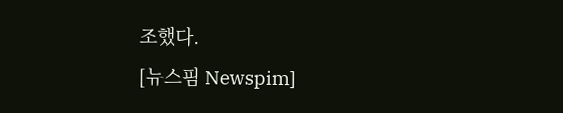조했다.
[뉴스핌 Newspim]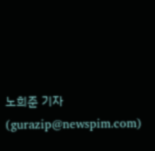노희준 기자 (gurazip@newspim.com)